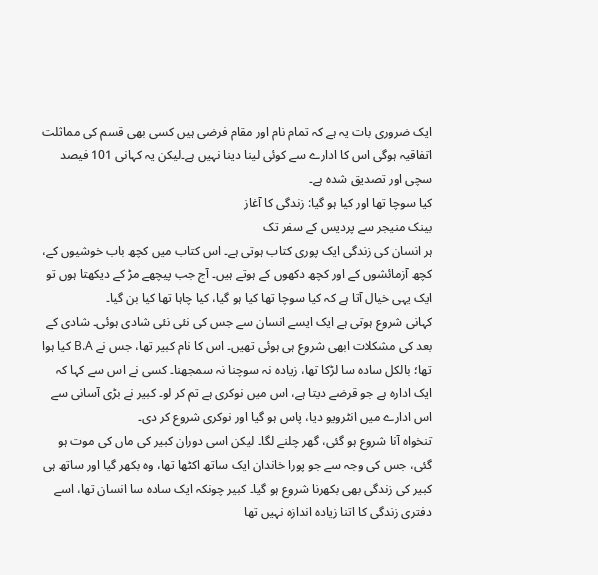ایک ضروری بات یہ ہے کہ تمام نام اور مقام فرضی ہیں کسی بھی قسم کی مماثلت اتفاقیہ ہوگی اس کا ادارے سے کوئی لینا دینا نہیں ہے۔لیکن یہ کہانی 101 فیصد سچی اور تصدیق شدہ ہے۔
کیا سوچا تھا اور کیا ہو گیا: زندگی کا آغاز
بینک منیجر سے پردیس کے سفر تک
ہر انسان کی زندگی ایک پوری کتاب ہوتی ہے۔ اس کتاب میں کچھ باب خوشیوں کے، کچھ آزمائشوں کے اور کچھ دکھوں کے ہوتے ہیں۔ آج جب پیچھے مڑ کے دیکھتا ہوں تو ایک یہی خیال آتا ہے کہ کیا سوچا تھا کیا ہو گیا، کیا چاہا تھا کیا بن گیا۔
کہانی شروع ہوتی ہے ایک ایسے انسان سے جس کی نئی نئی شادی ہوئی۔ شادی کے بعد کی مشکلات ابھی شروع ہی ہوئی تھیں۔ اس کا نام کبیر تھا، جس نے B.A کیا ہوا تھا؛ بالکل سادہ سا لڑکا تھا، زیادہ نہ سوچنا نہ سمجھنا۔ کسی نے اس سے کہا کہ ایک ادارہ ہے جو قرضے دیتا ہے، اس میں نوکری ہے تم کر لو۔ کبیر نے بڑی آسانی سے اس ادارے میں انٹرویو دیا، پاس ہو گیا اور نوکری شروع کر دی۔
تنخواہ آنا شروع ہو گئی، گھر چلنے لگا۔ لیکن اسی دوران کبیر کی ماں کی موت ہو گئی، جس کی وجہ سے جو پورا خاندان ایک ساتھ اکٹھا تھا، وہ بکھر گیا اور ساتھ ہی کبیر کی زندگی بھی بکھرنا شروع ہو گیا۔ کبیر چونکہ ایک سادہ سا انسان تھا، اسے دفتری زندگی کا اتنا زیادہ اندازہ نہیں تھا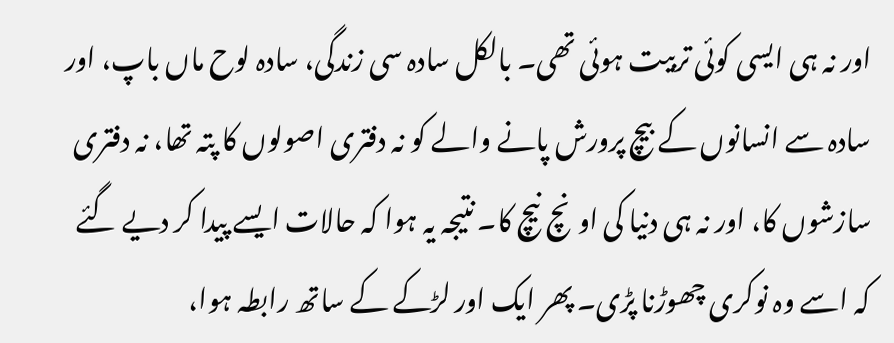اور نہ ہی ایسی کوئی تربیت ہوئی تھی۔ بالکل سادہ سی زندگی، سادہ لوح ماں باپ، اور سادہ سے انسانوں کے بیچ پرورش پانے والے کو نہ دفتری اصولوں کا پتہ تھا، نہ دفتری سازشوں کا، اور نہ ہی دنیا کی اونچ نیچ کا۔ نتیجہ یہ ہوا کہ حالات ایسے پیدا کر دیے گئے کہ اسے وہ نوکری چھوڑنا پڑی۔ پھر ایک اور لڑکے کے ساتھ رابطہ ہوا،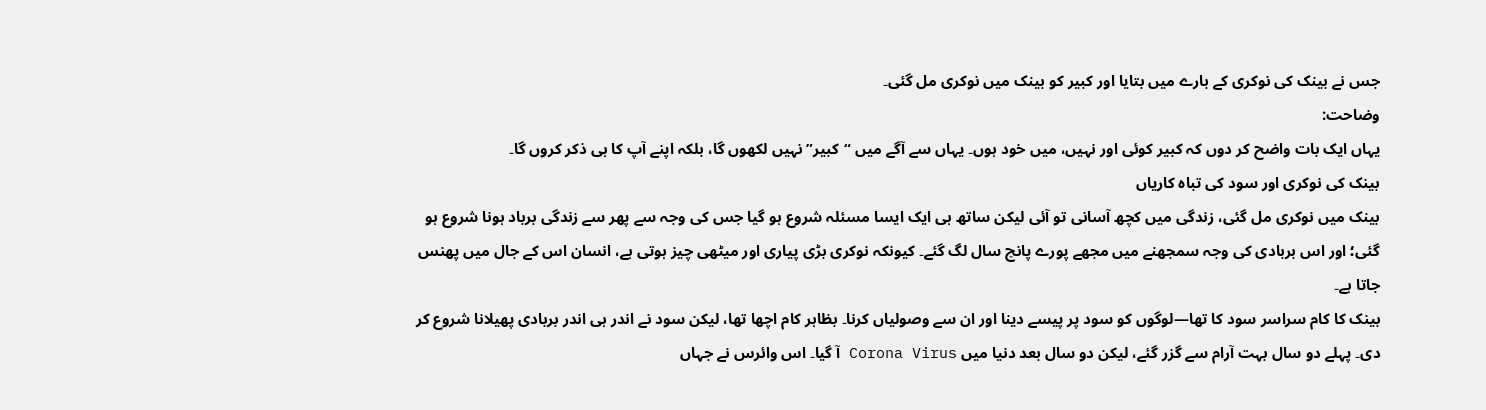جس نے بینک کی نوکری کے بارے میں بتایا اور کبیر کو بینک میں نوکری مل گئی۔
وضاحت:
یہاں ایک بات واضح کر دوں کہ کبیر کوئی اور نہیں، میں خود ہوں۔ یہاں سے آگے میں “کبیر” نہیں لکھوں گا، بلکہ اپنے آپ کا ہی ذکر کروں گا۔
بینک کی نوکری اور سود کی تباہ کاریاں
بینک میں نوکری مل گئی، زندگی میں کچھ آسانی تو آئی لیکن ساتھ ہی ایک ایسا مسئلہ شروع ہو گیا جس کی وجہ سے پھر سے زندگی برباد ہونا شروع ہو گئی؛ اور اس بربادی کی وجہ سمجھنے میں مجھے پورے پانچ سال لگ گئے۔ کیونکہ نوکری بڑی پیاری اور میٹھی چیز ہوتی ہے، انسان اس کے جال میں پھنس جاتا ہے۔
بینک کا کام سراسر سود کا تھا—لوگوں کو سود پر پیسے دینا اور ان سے وصولیاں کرنا۔ بظاہر کام اچھا تھا، لیکن سود نے اندر ہی اندر بربادی پھیلانا شروع کر دی۔ پہلے دو سال بہت آرام سے گزر گئے، لیکن دو سال بعد دنیا میں Corona Virus آ گیا۔ اس وائرس نے جہاں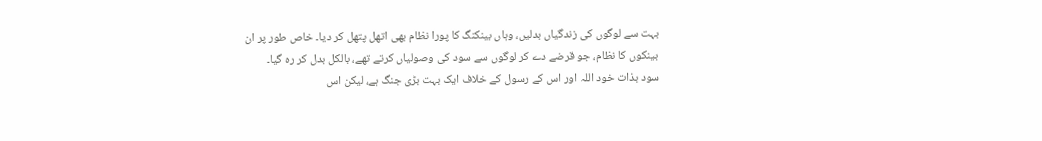بہت سے لوگوں کی زندگیاں بدلیں، وہاں بینکنگ کا پورا نظام بھی اتھل پتھل کر دیا۔ خاص طور پر ان بینکوں کا نظام، جو قرضے دے کر لوگوں سے سود کی وصولیاں کرتے تھے، بالکل بدل کر رہ گیا۔
سود بذات خود اللہ اور اس کے رسول کے خلاف ایک بہت بڑی جنگ ہے، لیکن اس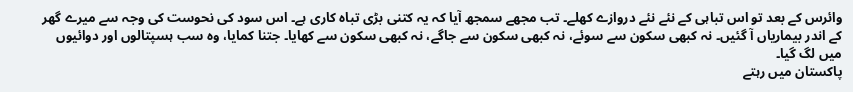وائرس کے بعد تو اس تباہی کے نئے نئے دروازے کھلے۔ تب مجھے سمجھ آیا کہ یہ کتنی بڑی تباہ کاری ہے۔ اس سود کی نحوست کی وجہ سے میرے گھر کے اندر بیماریاں آ گئیں۔ نہ کبھی سکون سے سوئے، نہ کبھی سکون سے جاگے، نہ کبھی سکون سے کھایا۔ جتنا کمایا، وہ سب ہسپتالوں اور دوائیوں میں لگ گیا۔
پاکستان میں رہتے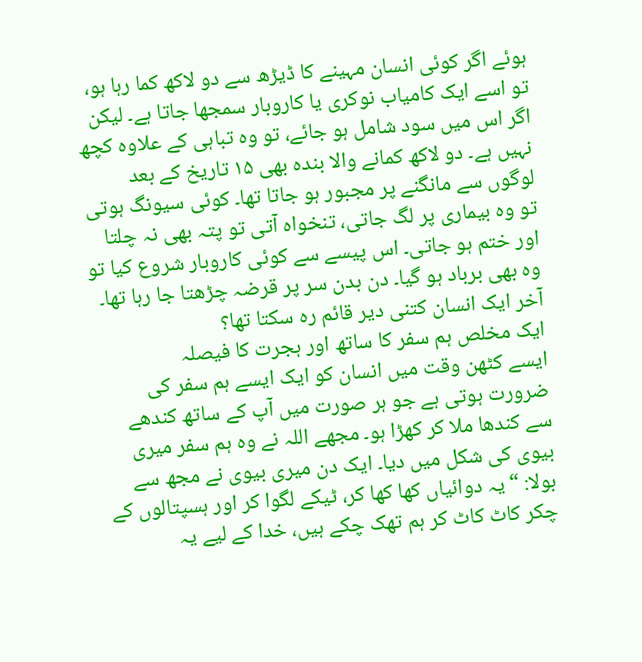ہوئے اگر کوئی انسان مہینے کا ڈیڑھ سے دو لاکھ کما رہا ہو، تو اسے ایک کامیاب نوکری یا کاروبار سمجھا جاتا ہے۔ لیکن اگر اس میں سود شامل ہو جائے، تو وہ تباہی کے علاوہ کچھ نہیں ہے۔ دو لاکھ کمانے والا بندہ بھی ۱۵ تاریخ کے بعد لوگوں سے مانگنے پر مجبور ہو جاتا تھا۔ کوئی سیونگ ہوتی تو وہ بیماری پر لگ جاتی، تنخواہ آتی تو پتہ بھی نہ چلتا اور ختم ہو جاتی۔ اس پیسے سے کوئی کاروبار شروع کیا تو وہ بھی برباد ہو گیا۔ دن بدن سر پر قرضہ چڑھتا جا رہا تھا۔ آخر ایک انسان کتنی دیر قائم رہ سکتا تھا؟
ایک مخلص ہم سفر کا ساتھ اور ہجرت کا فیصلہ
ایسے کٹھن وقت میں انسان کو ایک ایسے ہم سفر کی ضرورت ہوتی ہے جو ہر صورت میں آپ کے ساتھ کندھے سے کندھا ملا کر کھڑا ہو۔ مجھے اللہ نے وہ ہم سفر میری بیوی کی شکل میں دیا۔ ایک دن میری بیوی نے مجھ سے بولا: “یہ دوائیاں کھا کھا کر، ٹیکے لگوا کر اور ہسپتالوں کے چکر کاٹ کاٹ کر ہم تھک چکے ہیں، خدا کے لیے یہ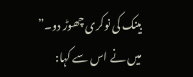بینک کی نوکری چھوڑ دو۔”
میں نے اس سے کہا: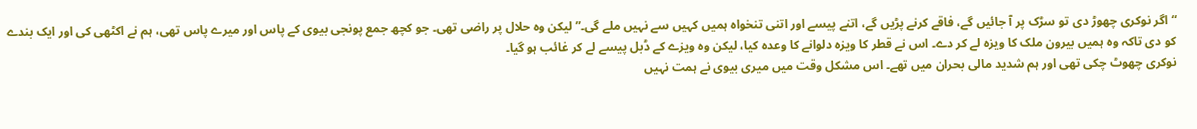“اگر نوکری چھوڑ دی تو سڑک پر آ جائیں گے، فاقے کرنے پڑیں گے، اتنے پیسے اور اتنی تنخواہ ہمیں کہیں سے نہیں ملے گی۔” لیکن وہ حلال پر راضی تھی۔ جو کچھ جمع پونجی بیوی کے پاس اور میرے پاس تھی، ہم نے اکٹھی کی اور ایک بندے کو دی تاکہ وہ ہمیں بیرون ملک کا ویزہ لے کر دے۔ اس نے قطر کا ویزہ دلوانے کا وعدہ کیا، لیکن وہ ویزے کے ڈبل پیسے لے کر غائب ہو گیا۔
نوکری چھوٹ چکی تھی اور ہم شدید مالی بحران میں تھے۔ اس مشکل وقت میں میری بیوی نے ہمت نہیں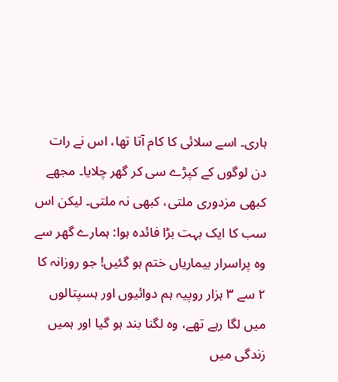ہاری۔ اسے سلائی کا کام آتا تھا، اس نے رات دن لوگوں کے کپڑے سی کر گھر چلایا۔ مجھے کبھی مزدوری ملتی، کبھی نہ ملتی۔ لیکن اس سب کا ایک بہت بڑا فائدہ ہوا: ہمارے گھر سے وہ پراسرار بیماریاں ختم ہو گئیں! جو روزانہ کا ۲ سے ۳ ہزار روپیہ ہم دوائیوں اور ہسپتالوں میں لگا رہے تھے، وہ لگنا بند ہو گیا اور ہمیں زندگی میں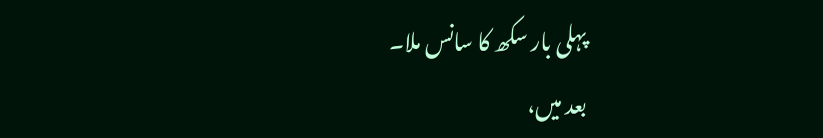پہلی بار سکھ کا سانس ملا۔
بعد میں،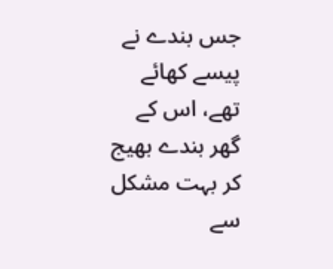جس بندے نے پیسے کھائے تھے، اس کے گھر بندے بھیج کر بہت مشکل سے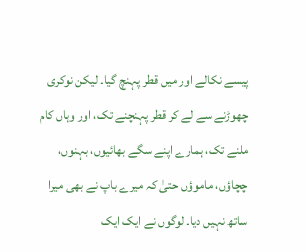پیسے نکالے اور میں قطر پہنچ گیا۔ لیکن نوکری چھوڑنے سے لے کر قطر پہنچنے تک، اور وہاں کام ملنے تک، ہمارے اپنے سگے بھائیوں، بہنوں، چچاؤں، ماموؤں حتیٰ کہ میرے باپ نے بھی میرا ساتھ نہیں دیا۔ لوگوں نے ایک ایک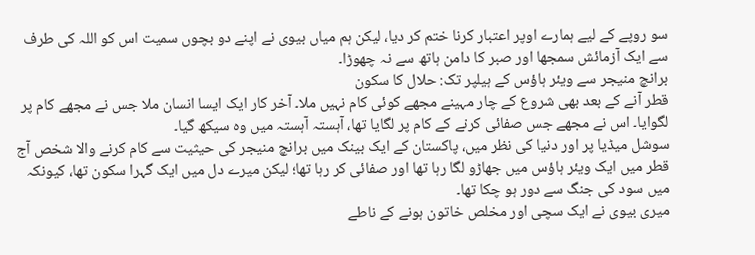سو روپے کے لیے ہمارے اوپر اعتبار کرنا ختم کر دیا، لیکن ہم میاں بیوی نے اپنے دو بچوں سمیت اس کو اللہ کی طرف سے ایک آزمائش سمجھا اور صبر کا دامن ہاتھ سے نہ چھوڑا۔
برانچ منیجر سے ویئر ہاؤس کے ہیلپر تک: حلال کا سکون
قطر آنے کے بعد بھی شروع کے چار مہینے مجھے کوئی کام نہیں ملا۔ آخر کار ایک ایسا انسان ملا جس نے مجھے کام پر لگوایا۔ اس نے مجھے جس صفائی کرنے کے کام پر لگایا تھا، آہستہ آہستہ میں وہ سیکھ گیا۔
سوشل میڈیا پر اور دنیا کی نظر میں، پاکستان کے ایک بینک میں برانچ منیجر کی حیثیت سے کام کرنے والا شخص آج قطر میں ایک ویئر ہاؤس میں جھاڑو لگا رہا تھا اور صفائی کر رہا تھا؛ لیکن میرے دل میں ایک گہرا سکون تھا، کیونکہ میں سود کی جنگ سے دور ہو چکا تھا۔
میری بیوی نے ایک سچی اور مخلص خاتون ہونے کے ناطے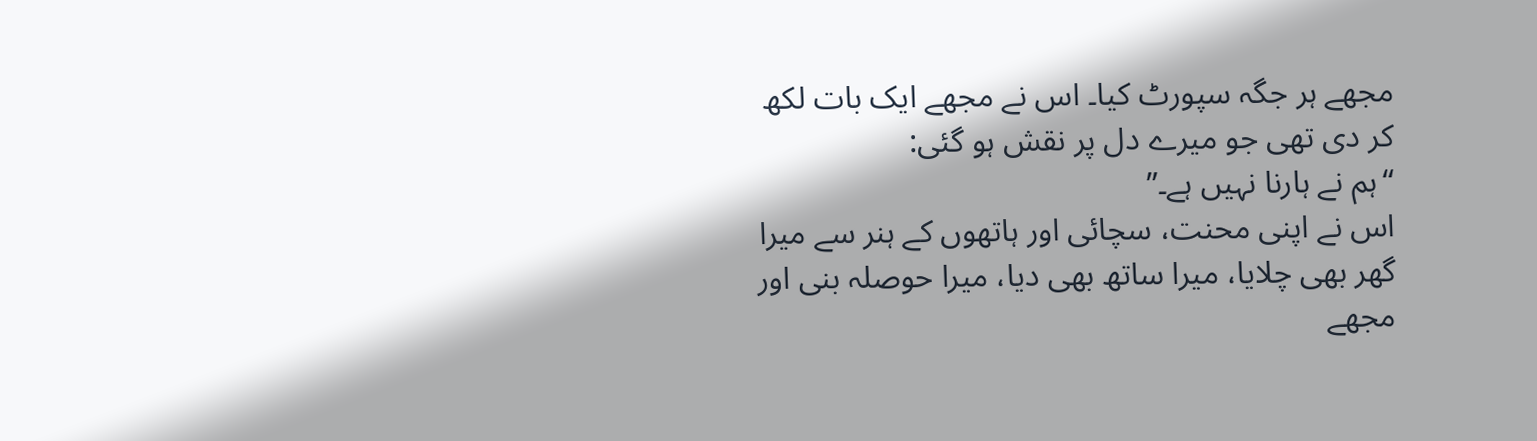مجھے ہر جگہ سپورٹ کیا۔ اس نے مجھے ایک بات لکھ کر دی تھی جو میرے دل پر نقش ہو گئی:
“ہم نے ہارنا نہیں ہے۔”
اس نے اپنی محنت، سچائی اور ہاتھوں کے ہنر سے میرا گھر بھی چلایا، میرا ساتھ بھی دیا، میرا حوصلہ بنی اور مجھے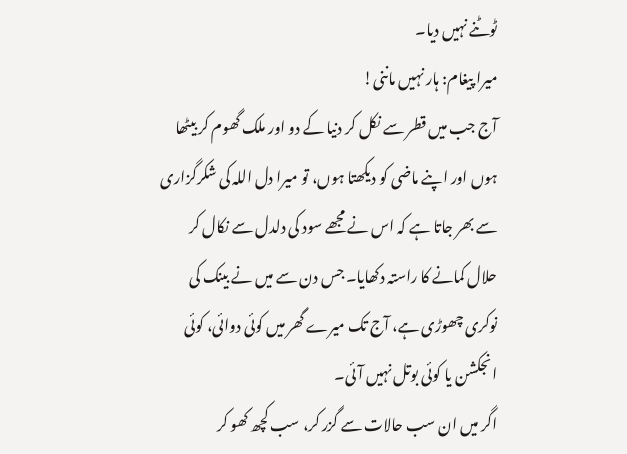ٹوٹنے نہیں دیا۔
میرا پیغام: ہار نہیں ماننی!
آج جب میں قطر سے نکل کر دنیا کے دو اور ملک گھوم کر بیٹھا ہوں اور اپنے ماضی کو دیکھتا ہوں، تو میرا دل اللہ کی شکرگزاری سے بھر جاتا ہے کہ اس نے مجھے سود کی دلدل سے نکال کر حلال کمانے کا راستہ دکھایا۔ جس دن سے میں نے بینک کی نوکری چھوڑی ہے، آج تک میرے گھر میں کوئی دوائی، کوئی انجکشن یا کوئی بوتل نہیں آئی۔
اگر میں ان سب حالات سے گزر کر، سب کچھ کھو کر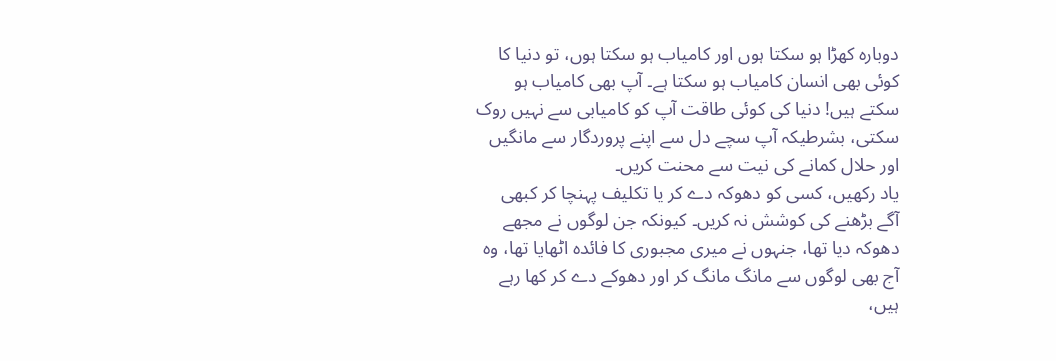دوبارہ کھڑا ہو سکتا ہوں اور کامیاب ہو سکتا ہوں، تو دنیا کا کوئی بھی انسان کامیاب ہو سکتا ہے۔ آپ بھی کامیاب ہو سکتے ہیں! دنیا کی کوئی طاقت آپ کو کامیابی سے نہیں روک سکتی، بشرطیکہ آپ سچے دل سے اپنے پروردگار سے مانگیں اور حلال کمانے کی نیت سے محنت کریں۔
یاد رکھیں، کسی کو دھوکہ دے کر یا تکلیف پہنچا کر کبھی آگے بڑھنے کی کوشش نہ کریں۔ کیونکہ جن لوگوں نے مجھے دھوکہ دیا تھا، جنہوں نے میری مجبوری کا فائدہ اٹھایا تھا، وہ آج بھی لوگوں سے مانگ مانگ کر اور دھوکے دے کر کھا رہے ہیں،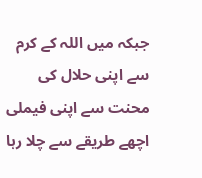جبکہ میں اللہ کے کرم سے اپنی حلال کی محنت سے اپنی فیملی اچھے طریقے سے چلا رہا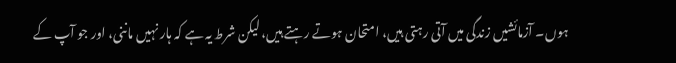ہوں۔ آزمائشیں زندگی میں آتی رہتی ہیں، امتحان ہوتے رہتے ہیں، لیکن شرط یہ ہے کہ ہار نہیں ماننی، اور جو آپ کے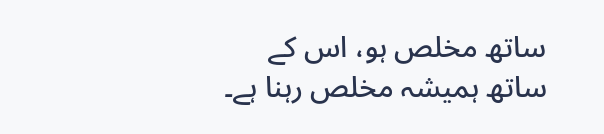ساتھ مخلص ہو، اس کے ساتھ ہمیشہ مخلص رہنا ہے۔